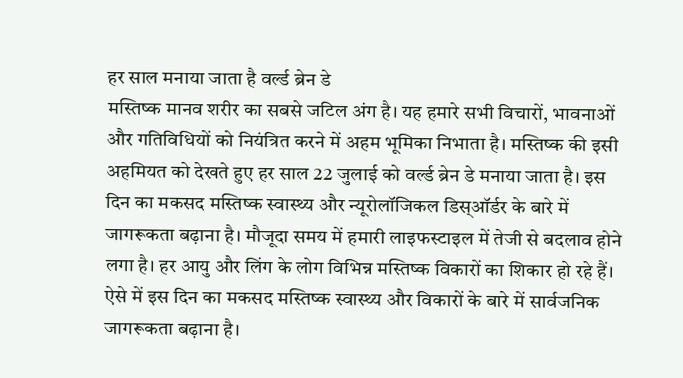हर साल मनाया जाता है वर्ल्ड ब्रेन डे
मस्तिष्क मानव शरीर का सबसे जटिल अंग है। यह हमारे सभी विचारों, भावनाओं और गतिविधियों को नियंत्रित करने में अहम भूमिका निभाता है। मस्तिष्क की इसी अहमियत को देखते हुए हर साल 22 जुलाई को वर्ल्ड ब्रेन डे मनाया जाता है। इस दिन का मकसद मस्तिष्क स्वास्थ्य और न्यूरोलॉजिकल डिस्ऑर्डर के बारे में जागरूकता बढ़ाना है। मौजूदा समय में हमारी लाइफस्टाइल में तेजी से बदलाव होने लगा है। हर आयु और लिंग के लोग विभिन्न मस्तिष्क विकारों का शिकार हो रहे हैं। ऐसे में इस दिन का मकसद मस्तिष्क स्वास्थ्य और विकारों के बारे में सार्वजनिक जागरूकता बढ़ाना है।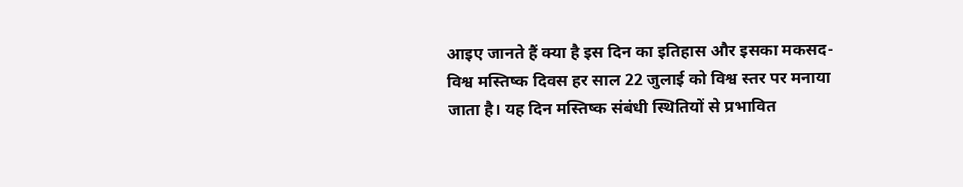आइए जानते हैं क्या है इस दिन का इतिहास और इसका मकसद- विश्व मस्तिष्क दिवस हर साल 22 जुलाई को विश्व स्तर पर मनाया जाता है। यह दिन मस्तिष्क संबंधी स्थितियों से प्रभावित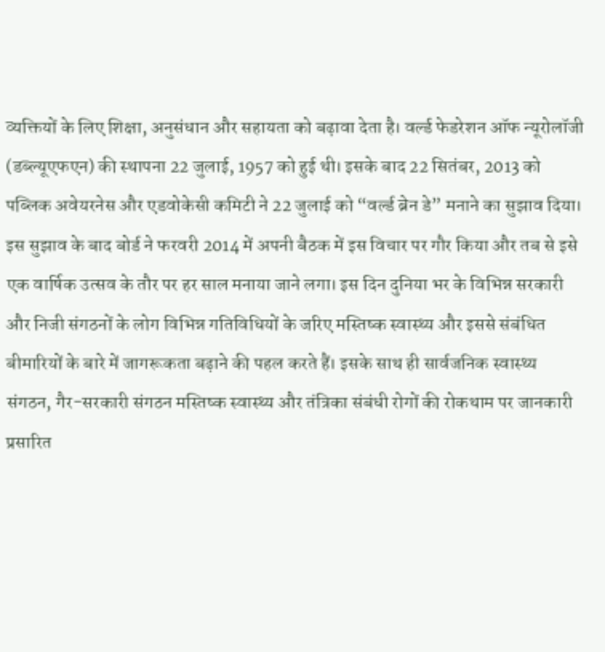व्यक्तियों के लिए शिक्षा, अनुसंधान और सहायता को बढ़ावा देता है। वर्ल्ड फेडरेशन ऑफ न्यूरोलॉजी (डब्ल्यूएफएन) की स्थापना 22 जुलाई, 1957 को हुई थी। इसके बाद 22 सितंबर, 2013 को पब्लिक अवेयरनेस और एडवोकेसी कमिटी ने 22 जुलाई को “वर्ल्ड ब्रेन डे” मनाने का सुझाव दिया। इस सुझाव के बाद बोर्ड ने फरवरी 2014 में अपनी बैठक में इस विचार पर गौर किया और तब से इसे एक वार्षिक उत्सव के तौर पर हर साल मनाया जाने लगा। इस दिन दुनिया भर के विभिन्न सरकारी और निजी संगठनों के लोग विभिन्न गतिविधियों के जरिए मस्तिष्क स्वास्थ्य और इससे संबंधित बीमारियों के बारे में जागरूकता बढ़ाने की पहल करते हैं। इसके साथ ही सार्वजनिक स्वास्थ्य संगठन, गैर-सरकारी संगठन मस्तिष्क स्वास्थ्य और तंत्रिका संबंधी रोगों की रोकथाम पर जानकारी प्रसारित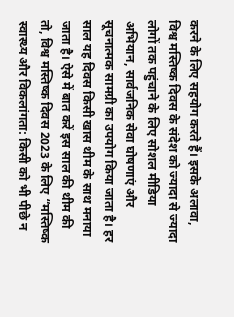करने के लिए सहयोग करते हैं। इसके अलावा, विश्व मस्तिष्क दिवस के संदेश को ज्यादा से ज्यादा लोगों तक पहुंचाने के लिए सोशल मीडिया अभियान, सार्वजनिक सेवा घोषणाएं और सूचनात्मक सामग्री का उपयोग किया जाता है। हर साल यह दिवस किसी खास थीम के साथ मनाया जाता है। ऐसे में बात करें इस साल की थीम की तो, विश्व मस्तिष्क दिवस 2023 के लिए “मस्तिष्क स्वास्थ्य और विकलांगता: किसी को भी पीछे न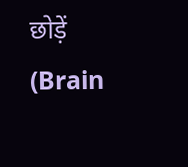छोड़ें (Brain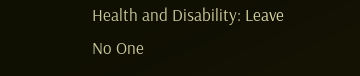Health and Disability: Leave No One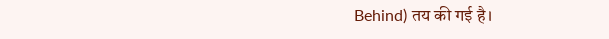Behind) तय की गई है।